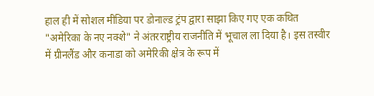हाल ही में सोशल मीडिया पर डोनाल्ड ट्रंप द्वारा साझा किए गए एक कथित "अमेरिका के नए नक्शे" ने अंतरराष्ट्रीय राजनीति में भूचाल ला दिया है। इस तस्वीर में ग्रीनलैंड और कनाडा को अमेरिकी क्षेत्र के रूप में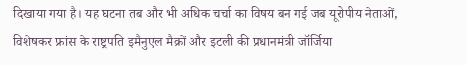दिखाया गया है। यह घटना तब और भी अधिक चर्चा का विषय बन गई जब यूरोपीय नेताओं, विशेषकर फ्रांस के राष्ट्रपति इमैनुएल मैक्रों और इटली की प्रधानमंत्री जॉर्जिया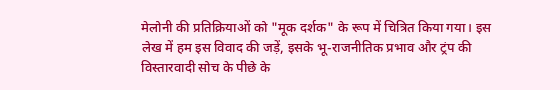मेलोनी की प्रतिक्रियाओं को "मूक दर्शक" के रूप में चित्रित किया गया। इस लेख में हम इस विवाद की जड़ें, इसके भू-राजनीतिक प्रभाव और ट्रंप की विस्तारवादी सोच के पीछे के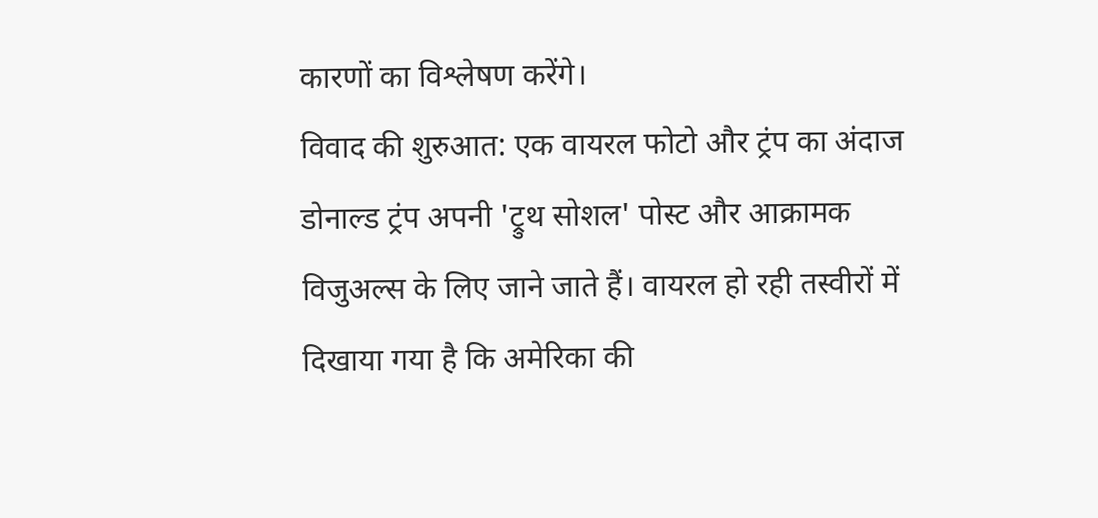कारणों का विश्लेषण करेंगे।
विवाद की शुरुआत: एक वायरल फोटो और ट्रंप का अंदाज
डोनाल्ड ट्रंप अपनी 'ट्रुथ सोशल' पोस्ट और आक्रामक विजुअल्स के लिए जाने जाते हैं। वायरल हो रही तस्वीरों में दिखाया गया है कि अमेरिका की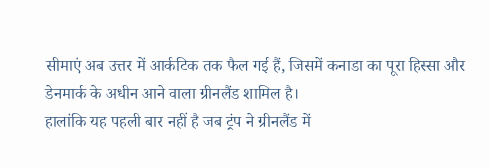सीमाएं अब उत्तर में आर्कटिक तक फैल गई हैं, जिसमें कनाडा का पूरा हिस्सा और डेनमार्क के अधीन आने वाला ग्रीनलैंड शामिल है।
हालांकि यह पहली बार नहीं है जब ट्रंप ने ग्रीनलैंड में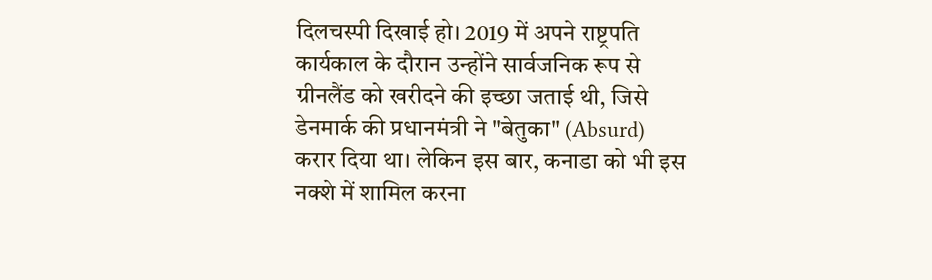दिलचस्पी दिखाई हो। 2019 में अपने राष्ट्रपति कार्यकाल के दौरान उन्होंने सार्वजनिक रूप से ग्रीनलैंड को खरीदने की इच्छा जताई थी, जिसे डेनमार्क की प्रधानमंत्री ने "बेतुका" (Absurd) करार दिया था। लेकिन इस बार, कनाडा को भी इस नक्शे में शामिल करना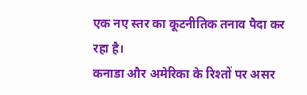एक नए स्तर का कूटनीतिक तनाव पैदा कर रहा है।
कनाडा और अमेरिका के रिश्तों पर असर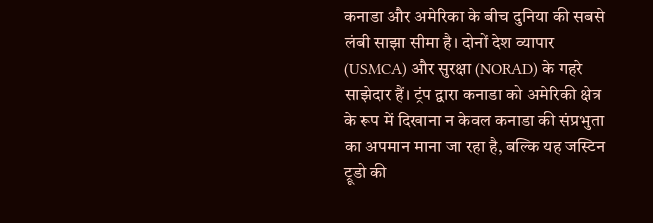कनाडा और अमेरिका के बीच दुनिया की सबसे लंबी साझा सीमा है। दोनों देश व्यापार (USMCA) और सुरक्षा (NORAD) के गहरे साझेदार हैं। ट्रंप द्वारा कनाडा को अमेरिकी क्षेत्र के रूप में दिखाना न केवल कनाडा की संप्रभुता का अपमान माना जा रहा है, बल्कि यह जस्टिन ट्रूडो की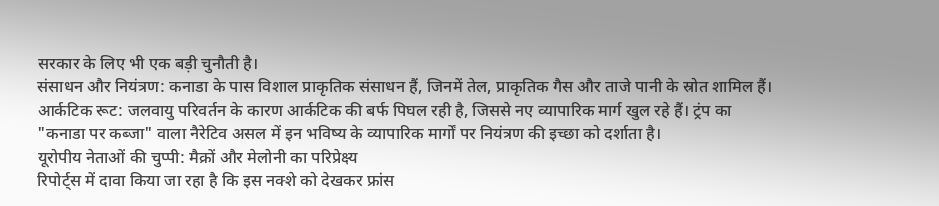सरकार के लिए भी एक बड़ी चुनौती है।
संसाधन और नियंत्रण: कनाडा के पास विशाल प्राकृतिक संसाधन हैं, जिनमें तेल, प्राकृतिक गैस और ताजे पानी के स्रोत शामिल हैं।
आर्कटिक रूट: जलवायु परिवर्तन के कारण आर्कटिक की बर्फ पिघल रही है, जिससे नए व्यापारिक मार्ग खुल रहे हैं। ट्रंप का "कनाडा पर कब्जा" वाला नैरेटिव असल में इन भविष्य के व्यापारिक मार्गों पर नियंत्रण की इच्छा को दर्शाता है।
यूरोपीय नेताओं की चुप्पी: मैक्रों और मेलोनी का परिप्रेक्ष्य
रिपोर्ट्स में दावा किया जा रहा है कि इस नक्शे को देखकर फ्रांस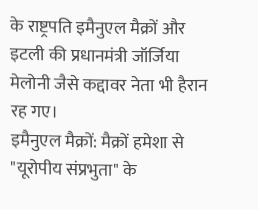के राष्ट्रपति इमैनुएल मैक्रों और इटली की प्रधानमंत्री जॉर्जिया मेलोनी जैसे कद्दावर नेता भी हैरान रह गए।
इमैनुएल मैक्रों: मैक्रों हमेशा से "यूरोपीय संप्रभुता" के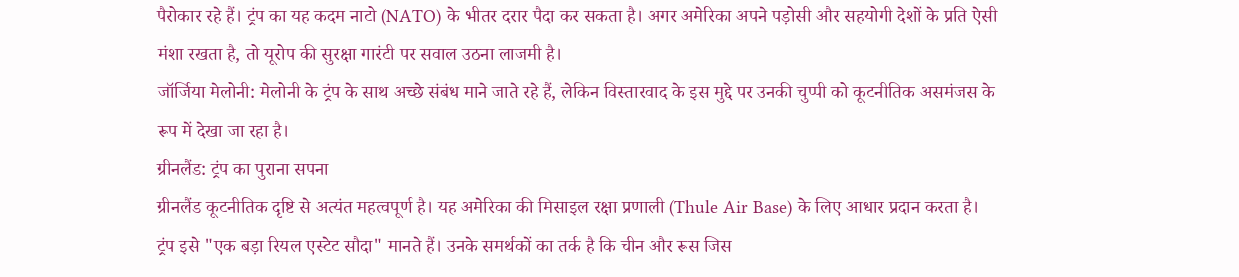पैरोकार रहे हैं। ट्रंप का यह कदम नाटो (NATO) के भीतर दरार पैदा कर सकता है। अगर अमेरिका अपने पड़ोसी और सहयोगी देशों के प्रति ऐसी मंशा रखता है, तो यूरोप की सुरक्षा गारंटी पर सवाल उठना लाजमी है।
जॉर्जिया मेलोनी: मेलोनी के ट्रंप के साथ अच्छे संबंध माने जाते रहे हैं, लेकिन विस्तारवाद के इस मुद्दे पर उनकी चुप्पी को कूटनीतिक असमंजस के रूप में देखा जा रहा है।
ग्रीनलैंड: ट्रंप का पुराना सपना
ग्रीनलैंड कूटनीतिक दृष्टि से अत्यंत महत्वपूर्ण है। यह अमेरिका की मिसाइल रक्षा प्रणाली (Thule Air Base) के लिए आधार प्रदान करता है। ट्रंप इसे "एक बड़ा रियल एस्टेट सौदा" मानते हैं। उनके समर्थकों का तर्क है कि चीन और रूस जिस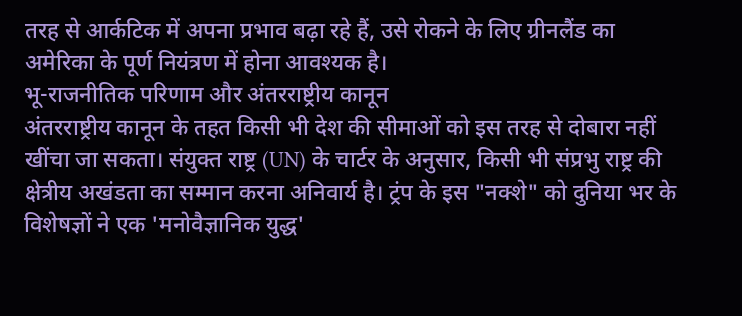तरह से आर्कटिक में अपना प्रभाव बढ़ा रहे हैं, उसे रोकने के लिए ग्रीनलैंड का अमेरिका के पूर्ण नियंत्रण में होना आवश्यक है।
भू-राजनीतिक परिणाम और अंतरराष्ट्रीय कानून
अंतरराष्ट्रीय कानून के तहत किसी भी देश की सीमाओं को इस तरह से दोबारा नहीं खींचा जा सकता। संयुक्त राष्ट्र (UN) के चार्टर के अनुसार, किसी भी संप्रभु राष्ट्र की क्षेत्रीय अखंडता का सम्मान करना अनिवार्य है। ट्रंप के इस "नक्शे" को दुनिया भर के विशेषज्ञों ने एक 'मनोवैज्ञानिक युद्ध'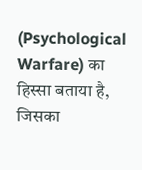(Psychological Warfare) का हिस्सा बताया है, जिसका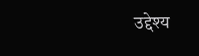उद्देश्य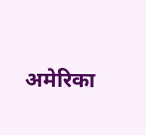अमेरिका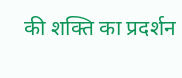की शक्ति का प्रदर्शन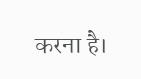करना है।